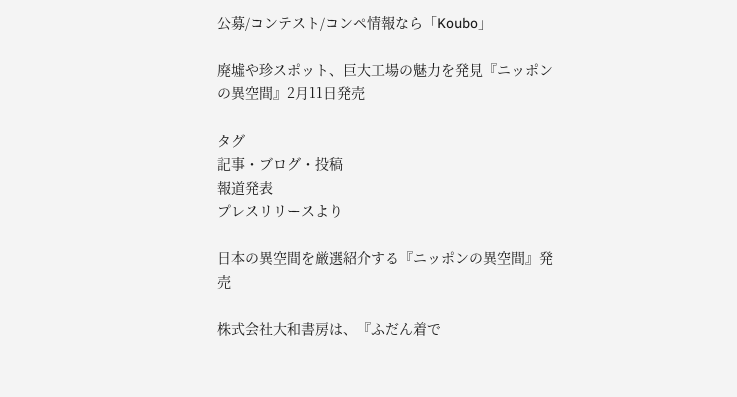公募/コンテスト/コンペ情報なら「Koubo」

廃墟や珍スポット、巨大工場の魅力を発見『ニッポンの異空間』2月11日発売

タグ
記事・ブログ・投稿
報道発表
プレスリリースより

日本の異空間を厳選紹介する『ニッポンの異空間』発売

株式会社大和書房は、『ふだん着で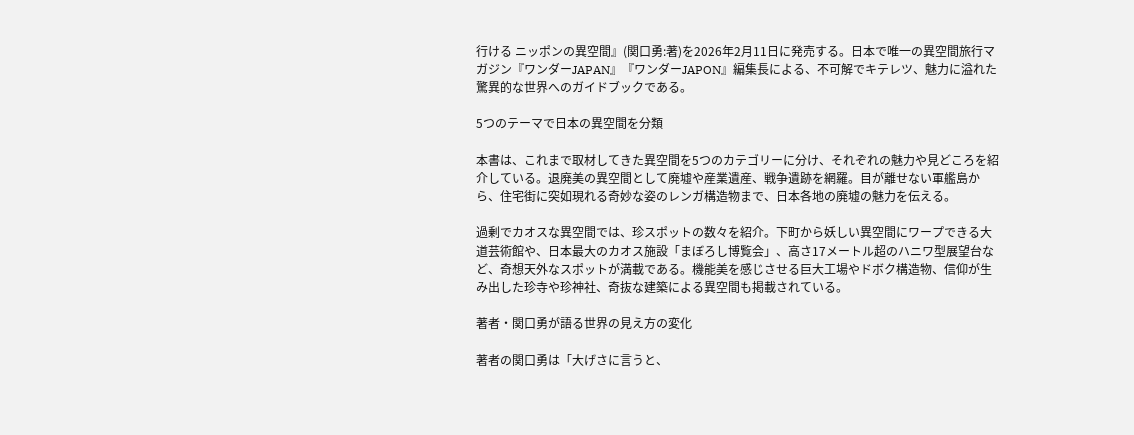行ける ニッポンの異空間』(関口勇:著)を2026年2月11日に発売する。日本で唯一の異空間旅行マガジン『ワンダーJAPAN』『ワンダーJAPON』編集長による、不可解でキテレツ、魅力に溢れた驚異的な世界へのガイドブックである。

5つのテーマで日本の異空間を分類

本書は、これまで取材してきた異空間を5つのカテゴリーに分け、それぞれの魅力や見どころを紹介している。退廃美の異空間として廃墟や産業遺産、戦争遺跡を網羅。目が離せない軍艦島から、住宅街に突如現れる奇妙な姿のレンガ構造物まで、日本各地の廃墟の魅力を伝える。

過剰でカオスな異空間では、珍スポットの数々を紹介。下町から妖しい異空間にワープできる大道芸術館や、日本最大のカオス施設「まぼろし博覧会」、高さ17メートル超のハニワ型展望台など、奇想天外なスポットが満載である。機能美を感じさせる巨大工場やドボク構造物、信仰が生み出した珍寺や珍神社、奇抜な建築による異空間も掲載されている。

著者・関口勇が語る世界の見え方の変化

著者の関口勇は「大げさに言うと、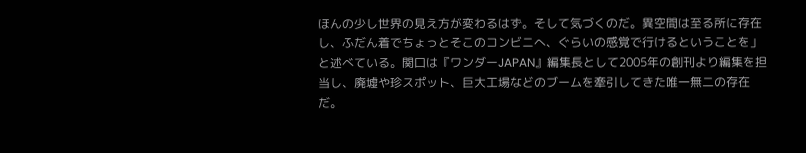ほんの少し世界の見え方が変わるはず。そして気づくのだ。異空間は至る所に存在し、ふだん着でちょっとそこのコンビニへ、ぐらいの感覚で行けるということを」と述べている。関口は『ワンダーJAPAN』編集長として2005年の創刊より編集を担当し、廃墟や珍スポット、巨大工場などのブームを牽引してきた唯一無二の存在だ。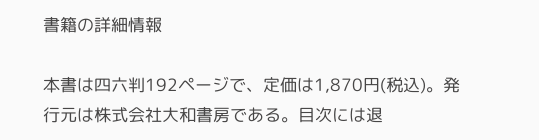書籍の詳細情報

本書は四六判192ページで、定価は1,870円(税込)。発行元は株式会社大和書房である。目次には退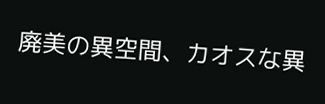廃美の異空間、カオスな異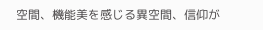空間、機能美を感じる異空間、信仰が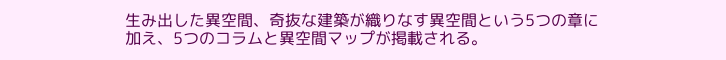生み出した異空間、奇抜な建築が織りなす異空間という5つの章に加え、5つのコラムと異空間マップが掲載される。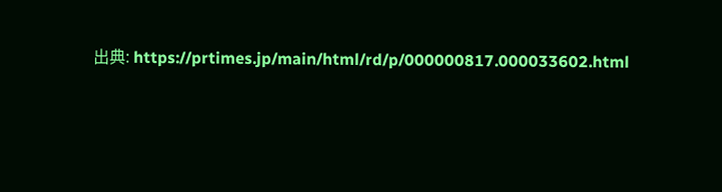出典: https://prtimes.jp/main/html/rd/p/000000817.000033602.html